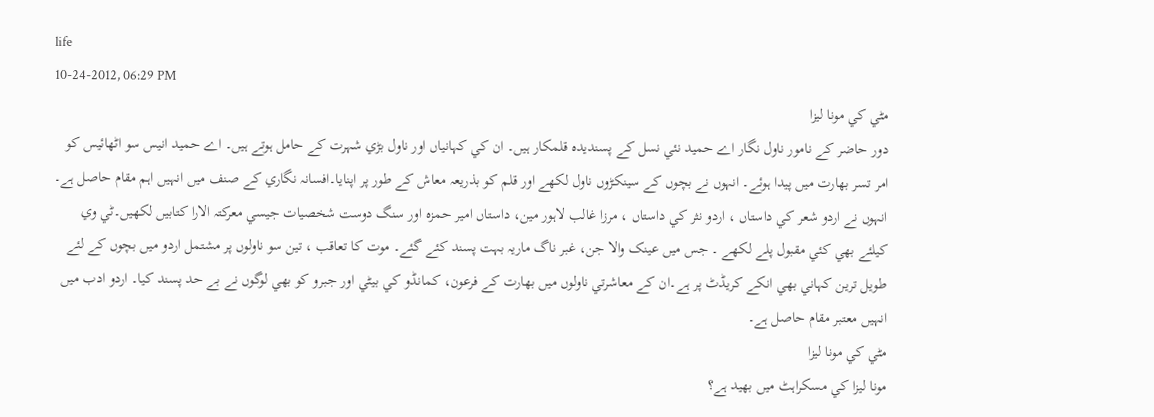life
10-24-2012, 06:29 PM
مٹي کي مونا ليزا
دور حاضر کے نامور ناول نگار اے حميد نئي نسل کے پسنديدہ قلمکار ہيں۔ ان کي کہانياں اور ناول بڑي شہرت کے حامل ہوتے ہيں۔ اے حميد انيس سو اٹھائيس کو امر تسر بھارت ميں پيدا ہوئے۔ انہوں نے بچوں کے سينکڑوں ناول لکھے اور قلم کو بذريعہ معاش کے طور پر اپنايا۔افسانہ نگاري کے صنف ميں انہیں اہم مقام حاصل ہے۔ انہوں نے اردو شعر کي داستاں ، اردو نثر کي داستاں ، مرزا غالب لاہور مين، داستاں امير حمزہ اور سنگ دوست شخصيات جيسي معرکتہ الارا کتابيں لکھيں۔ٹي وي کيلئے بھي کئي مقبول پلے لکھے ۔ جس میں عينک والا جن، غبر ناگ ماريہ بہت پسند کئے گئے۔ موت کا تعاقب ، تين سو ناولوں پر مشتمل اردو ميں بچوں کے لئے طويل ترين کہاني بھي انکے کريڈٹ پر ہے۔ان کے معاشرتي ناولوں ميں بھارت کے فرعون، کمانڈو کي بيٹي اور جبرو کو بھي لوگوں نے بے حد پسند کيا۔ اردو ادب ميں انہیں معتبر مقام حاصل ہے۔
مٹي کي مونا ليزا
مونا ليزا کي مسکراہٹ ميں بھيد ہے؟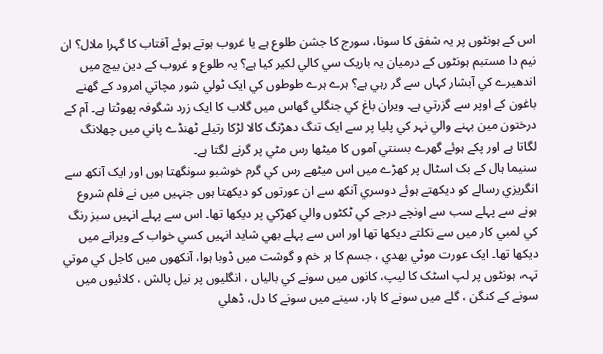اس کے ہونٹوں پر يہ شفق کا سونا، سورج کا جشن طلوع ہے يا غروب ہوتے ہوئے آفتاب کا گہرا ملال؟ ان نيم دا مستبم ہونٹوں کے درميان يہ باريک سي کالي لکير کيا ہے؟ يہ طلوع و غروب کے دين بيچ میں اندھيرے کي آبشار کہاں سے گر رہي ہے؟ ہرے ہرے طوطوں کي ايک ٹولي شور مچاتي امرود کے گھنے باغون کے اوپر سے گزرتي ہے۔ ويران باغ کي جنگلي گھاس میں گلاب کا ايک زرد شگوفہ پھوٹتا ہے۔ آم کے درختون مین بہنے والي نہر کي پليا پر سے ايک تنگ دھڑنگ کالا لڑکا رتيلے ٹھنڈے پاني ميں چھلانگ لگاتا ہے اور پکے ہوئے گھرے بسنتي آموں کا ميٹھا رس مٹي پر گرنے لگتا ہے۔
سنيما ہال کے بک اسٹال پر کھڑے ميں اس ميٹھے رس کي گرم خوشبو سونگھتا ہوں اور ايک آنکھ سے انگريزي رسالے کو ديکھتے ہوئے دوسري آنکھ سے ان عورتوں کو ديکھتا ہوں جنہیں ميں نے فلم شروع ہونے سے پہلے سب سے اونچے درجے کي ٹکٹوں والي کھڑکي پر ديکھا تھا۔ اس سے پہلے انہیں سبز رنگ کي لمبي کار ميں سے نکلتے ديکھا تھا اور اس سے پہلے بھي شايد انہیں کسي خواب کے ويرانے ميں ديکھا تھا۔ ايک عورت موٹي بھدي ، جسم کا ہر خم و گوشت ميں ڈوبا ہوا، آنکھوں ميں کاجل کي موتي تہہ، ہونٹوں پر لپ اسٹک کا ليپ، کانوں ميں سونے کي بالياں ، انگليوں پر نيل پالش ، کلائيوں ميں سونے کے کنگن ، گلے ميں سونے کا ہار، سينے ميں سونے کا دل، ڈھلي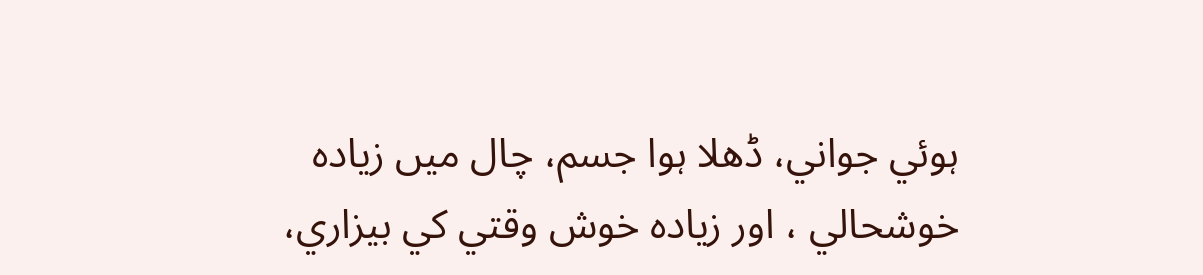ہوئي جواني، ڈھلا ہوا جسم، چال ميں زيادہ خوشحالي ، اور زيادہ خوش وقتي کي بيزاري،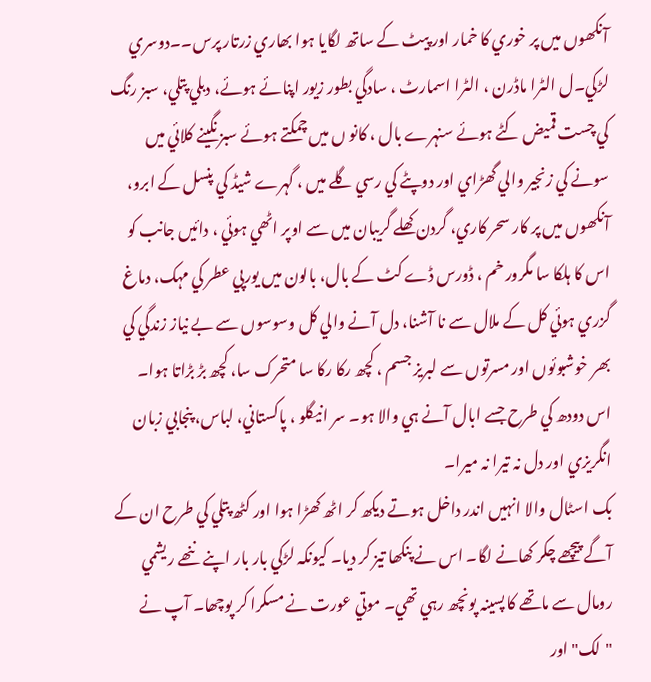آنکھوں ميں پر خوري کا خمار اور پيٹ کے ساتھ لگايا ہوا بھاري زرتار پرس۔۔دوسري لڑکي۔ل الٹرا ماڈرن ، الٹرا اسمارٹ ، سادگي بطور زيور اپنائے ہوئے، دبلي پتلي، سبز رنگ کي چست قميض کٹے ہوئے سنہرے بال ، کانو ں ميں چمکتے ہوئے سبز نگينے کلائي ميں سونے کي زنجير والي گھڑاي اور دوپٹے کي رسي گلے ميں ، گہرے شيڈ کي پنسل کے ابرو، آنکھوں ميں پر کار سحر کاري، گردن کھلے گريبان ميں سے اوپر اٹھي ہوئي ، دائيں جانب کو اس کا ہلکا سا مگرور خم ، ڈورس ڈے کٹ کے بال، بالون ميں يورپي عطر کي مہک، دماغ گزري ہوئي کل کے ملال سے نا آشنا، دل آنے والي کل وسوسوں سے بے نياز زندگي کي بھر خوشبوئوں اور مسرتوں سے لبريز جسم ، کچھ رکا رکا سا متحرک سا، کچھ بڑ بڑاتا ہوا۔ اس دودھ کي طرح جسے ابال آنے ہي والا ہو۔ سر انيگلو ، پاکستاني، لباس، پنجابي زبان انگريزي اور دل نہ تيرا نہ ميرا۔
بک اسٹال والا انہیں اندر داخل ہوتے ديکھ کر اٹھ کھڑا ہوا اور کٹھ پتلي کي طرح ان کے آگے پيچھے چکر کھانے لگا۔ اس نے پنکھا تيز کر ديا۔ کيونکہ لڑکي بار بار اپنے ننھے ريشمي رومال سے ماتھے کا پسينہ پونچھ رہي تھي۔ موتي عورت نے مسکرا کر پوچھا۔ آپ نے "لک" اور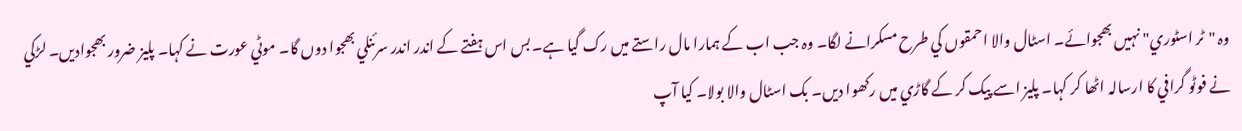وہ "ٹر اسٹوري" نہيں بھجوائے۔ اسٹال والا احمقوں کي طرح مسکرانے لگا۔ وہ جب اب کے ہمارا مال راستے ميں رک گيا ہے۔ بس اس ہفتے کے اندر اندر سرئنلي بھجوا دوں گا۔ موٹي عورت نے کہا۔ پليز ضرور بھجواديں۔ لڑکي نے فوٹو گرافي کا ارسالہ اٹھا کر کہا۔ پليز اسے پيک کر کے گاڑي ميں رکھوا ديں۔ بک اسٹال والا بولا۔ کيا آپ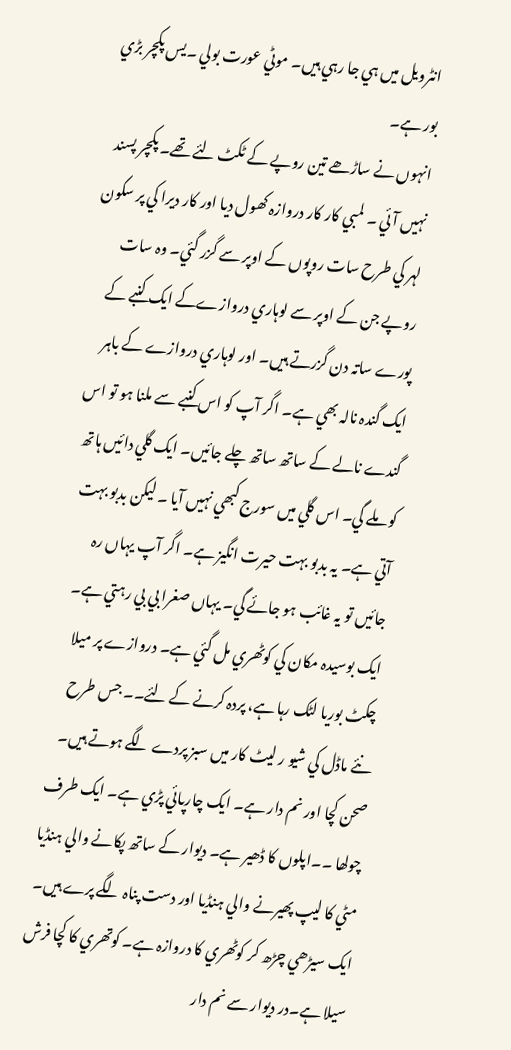انٹرويل ميں ہي جا رہي ہيں۔ موٹي عورت بولي ۔يس پکچر بڑي بور ہے۔
انہوں نے ساڑھے تين روپے کے ٹکٹ لئے تھے۔ پکچر پسند نہیں آئي ۔ لمبي کار کار دروازہ کھول ديا اور کار ديرا کي پر سکون لہر کي طرح سات روپوں کے اوپر سے گزر گئي۔ وہ سات روپے جن کے اوپر سے لوہاري دروازےکے ايک کنبے کے پورے ساتہ دن گزرتے ہيں۔ اور لوہاري دروازے کے باہر ايک گندہ نالہ بھي ہے۔ اگر آپ کو اس کنبے سے ملنا ہو تو اس گندے نالے کے ساتھ ساتھ چلے جائيں۔ ايک گلي دائيں ہاتھ کو ملے گي۔ اس گلي ميں سورج کبھي نہيں آيا ۔ ليکن بدبو بہت آتي ہے۔ يہ بدبو بہت حيرت انگيز ہے۔ اگر آپ يہاں رہ جائيں تو يہ غائب ہو جائے گي۔ يہاں صغرا بي بي رہتي ہے۔ ايک بوسيدہ مکان کي کوٹھري مل گئي ہے۔ دروازے پر ميلا چکٹ بوريا لٹک رہا ہے، پردہ کرنے کے لئے۔۔ جس طرح نئے ماڈل کي شيو ر ليٹ کار ميں سبز پردے لگے ہوتے ہيں۔ صحن کچا اور نم دار ہے۔ ايک چارپائي پڑي ہے۔ ايک طرف چولھا ۔۔اپلوں کا ڈھير ہے۔ ديوار کے ساتھ پکانے والي ہنڈيا مٹي کا ليپ پھيرنے والي ہنڈيا اور دست پناہ لگے پرے ہيں۔ ايک سيڑھي چڑھ کر کوٹھري کا دروازہ ہے۔ کوتھري کا کچا فرش سيلا ہے۔در ديوار سے نم دار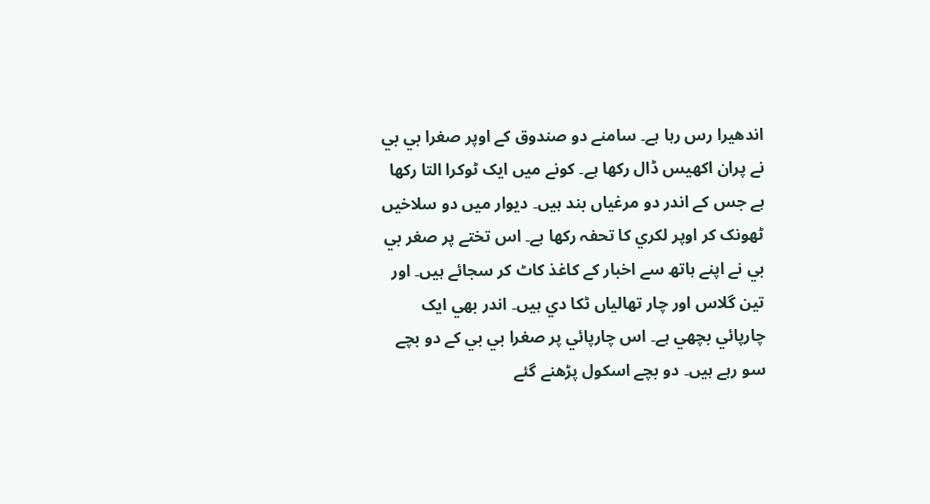اندھيرا رس رہا ہے۔ سامنے دو صندوق کے اوپر صغرا بي بي نے پران اکھيس ڈال رکھا ہے۔ کونے ميں ايک ٹوکرا التا رکھا ہے جس کے اندر دو مرغياں بند ہيں۔ ديوار ميں دو سلاخيں ٹھونک کر اوپر لکري کا تحفہ رکھا ہے۔ اس تختے پر صغر بي بي نے اپنے ہاتھ سے اخبار کے کاغذ کاٹ کر سجائے ہيں۔ اور تين گلاس اور چار تھالياں ٹکا دي ہيں۔ اندر بھي ايک چارپائي بچھي ہے۔ اس چارپائي پر صغرا بي بي کے دو بچے سو رہے ہيں۔ دو بچے اسکول پڑھنے گئے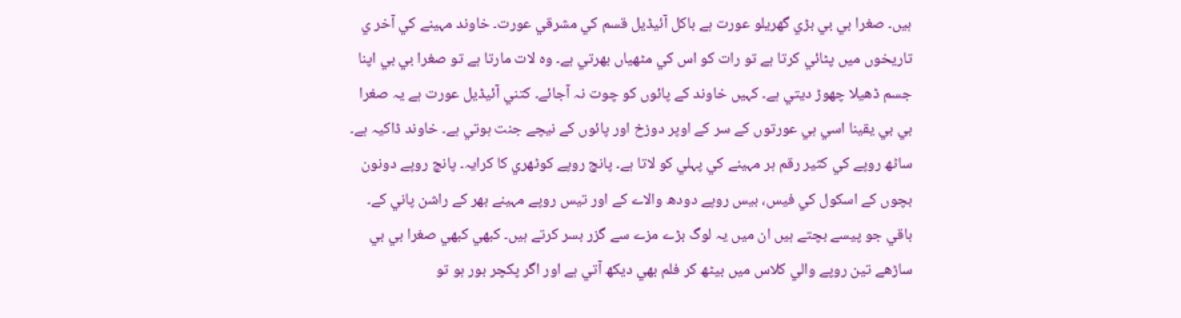ہيں۔ صغرا بي بي بڑي گھريلو عورت ہے باکل آئيڈيل قسم کي مشرقي عورت۔ خاوند مہينے کي آخر ي تاريخوں ميں پٹائي کرتا ہے تو رات کو اس کي مٹھياں بھرتي ہے۔ وہ لات مارتا ہے تو صغرا بي بي اپنا جسم ڈھيلا چھوڑ ديتي ہے۔ کہيں خاوند کے پائوں کو چوت نہ آجائے۔ کتني آئيڈيل عورت ہے يہ صغرا بي بي يقينا اسي ہي عورتوں کے سر کے اوپر دوزخ اور پائوں کے نيچے جنت ہوتي ہے۔ خاوند ڈاکيہ ہے۔ ساٹھ روپے کي کثير رقم ہر مہينے کي پہلي کو لاتا ہے۔ پانچ روپے کوٹھري کا کرايہ۔ پانچ روپے دونون بچوں کے اسکول کي فيس، بيس روپے دودھ والاے کے اور تيس روپے مہينے بھر کے راشن پاني کے۔ باقي جو پيسے بچتے ہيں ان ميں يہ لوگ بڑے مزے سے گزر بسر کرتے ہيں۔ کبھي کبھي صغرا بي بي ساڑھے تين روپے والي کلاس میں بيٹھ کر فلم بھي ديکھ آتي ہے اور اگر پکچر بور ہو تو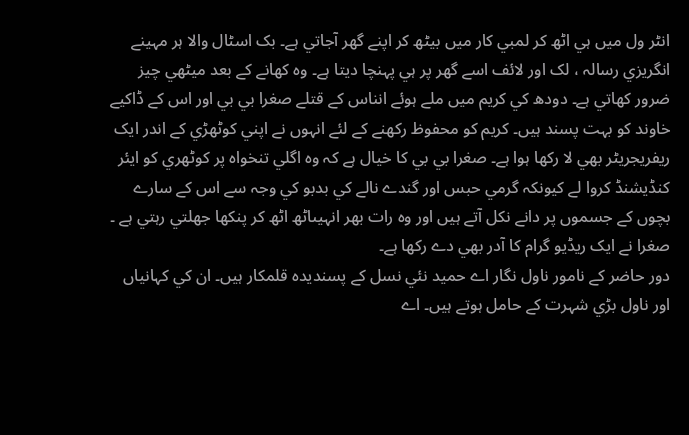انٹر ول ميں ہي اٹھ کر لمبي کار ميں بيٹھ کر اپنے گھر آجاتي ہے۔ بک اسٹال والا ہر مہينے انگريزي رسالہ ، لک اور لائف اسے گھر پر ہي پہنچا ديتا ہے۔ وہ کھانے کے بعد ميٹھي چيز ضرور کھاتي ہے۔ دودھ کي کريم ميں ملے ہوئے انناس کے قتلے صغرا بي بي اور اس کے ڈاکيے خاوند کو بہت پسند ہيں۔ کريم کو محفوظ رکھنے کے لئے انہوں نے اپني کوٹھڑي کے اندر ايک ريفريجريٹر بھي لا رکھا ہوا ہے۔ صغرا بي بي کا خيال ہے کہ وہ اگلي تنخواہ پر کوٹھري کو ايئر کنڈيشنڈ کروا لے کيونکہ گرمي حبس اور گندے نالے کي بدبو کي وجہ سے اس کے سارے بچوں کے جسموں پر دانے نکل آتے ہيں اور وہ رات بھر انہيںاٹھ اٹھ کر پنکھا جھلتي رہتي ہے ۔ صغرا نے ايک ريڈيو گرام کا آدر بھي دے رکھا ہے۔
دور حاضر کے نامور ناول نگار اے حميد نئي نسل کے پسنديدہ قلمکار ہيں۔ ان کي کہانياں اور ناول بڑي شہرت کے حامل ہوتے ہيں۔ اے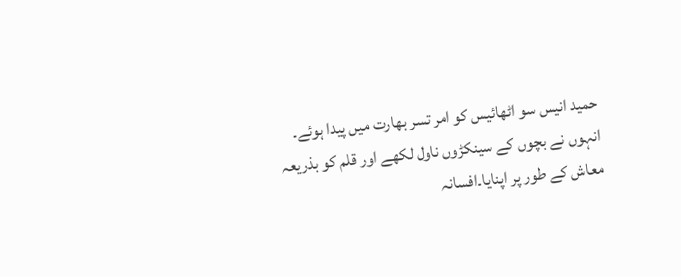حميد انيس سو اٹھائيس کو امر تسر بھارت ميں پيدا ہوئے۔ انہوں نے بچوں کے سينکڑوں ناول لکھے اور قلم کو بذريعہ معاش کے طور پر اپنايا۔افسانہ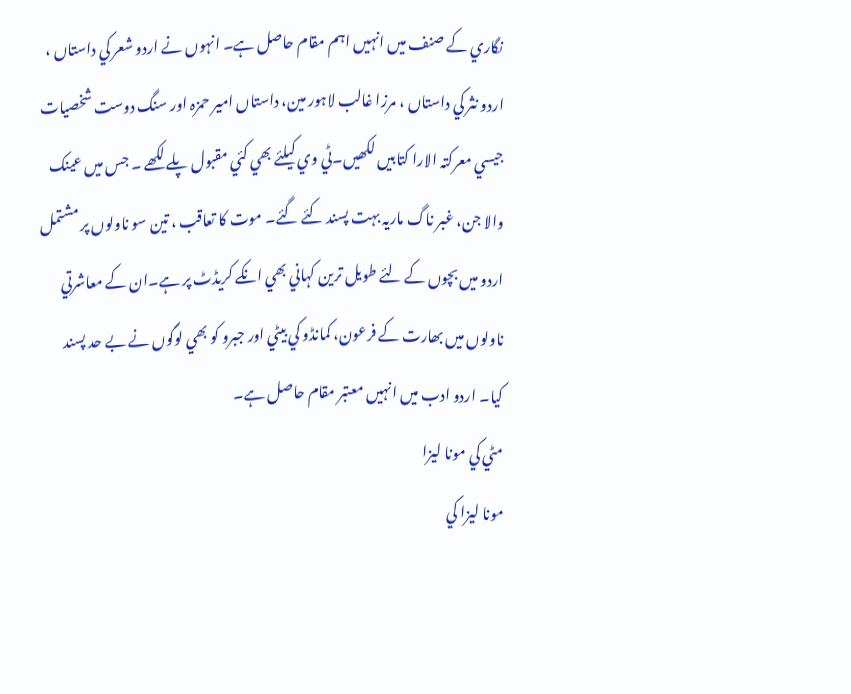نگاري کے صنف ميں انہیں اہم مقام حاصل ہے۔ انہوں نے اردو شعر کي داستاں ، اردو نثر کي داستاں ، مرزا غالب لاہور مين، داستاں امير حمزہ اور سنگ دوست شخصيات جيسي معرکتہ الارا کتابيں لکھيں۔ٹي وي کيلئے بھي کئي مقبول پلے لکھے ۔ جس میں عينک والا جن، غبر ناگ ماريہ بہت پسند کئے گئے۔ موت کا تعاقب ، تين سو ناولوں پر مشتمل اردو ميں بچوں کے لئے طويل ترين کہاني بھي انکے کريڈٹ پر ہے۔ان کے معاشرتي ناولوں ميں بھارت کے فرعون، کمانڈو کي بيٹي اور جبرو کو بھي لوگوں نے بے حد پسند کيا۔ اردو ادب ميں انہیں معتبر مقام حاصل ہے۔
مٹي کي مونا ليزا
مونا ليزا کي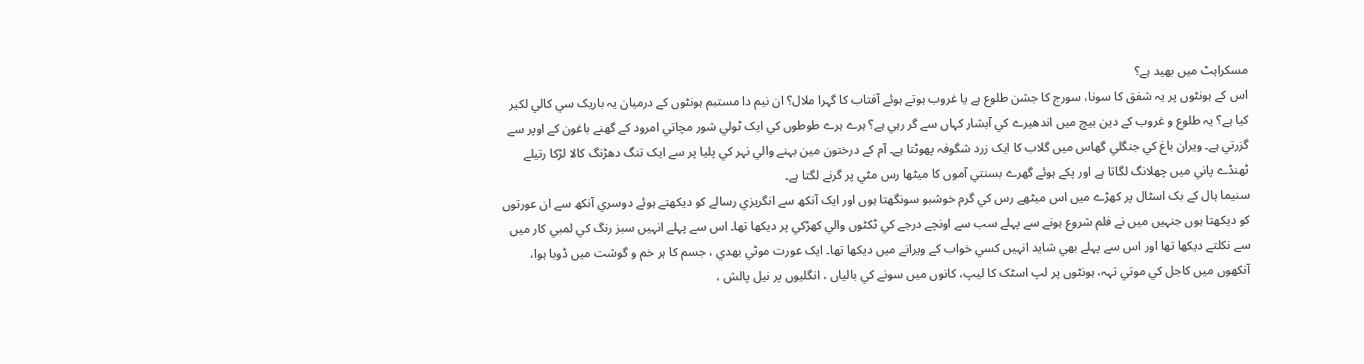مسکراہٹ ميں بھيد ہے؟
اس کے ہونٹوں پر يہ شفق کا سونا، سورج کا جشن طلوع ہے يا غروب ہوتے ہوئے آفتاب کا گہرا ملال؟ ان نيم دا مستبم ہونٹوں کے درميان يہ باريک سي کالي لکير کيا ہے؟ يہ طلوع و غروب کے دين بيچ میں اندھيرے کي آبشار کہاں سے گر رہي ہے؟ ہرے ہرے طوطوں کي ايک ٹولي شور مچاتي امرود کے گھنے باغون کے اوپر سے گزرتي ہے۔ ويران باغ کي جنگلي گھاس میں گلاب کا ايک زرد شگوفہ پھوٹتا ہے۔ آم کے درختون مین بہنے والي نہر کي پليا پر سے ايک تنگ دھڑنگ کالا لڑکا رتيلے ٹھنڈے پاني ميں چھلانگ لگاتا ہے اور پکے ہوئے گھرے بسنتي آموں کا ميٹھا رس مٹي پر گرنے لگتا ہے۔
سنيما ہال کے بک اسٹال پر کھڑے ميں اس ميٹھے رس کي گرم خوشبو سونگھتا ہوں اور ايک آنکھ سے انگريزي رسالے کو ديکھتے ہوئے دوسري آنکھ سے ان عورتوں کو ديکھتا ہوں جنہیں ميں نے فلم شروع ہونے سے پہلے سب سے اونچے درجے کي ٹکٹوں والي کھڑکي پر ديکھا تھا۔ اس سے پہلے انہیں سبز رنگ کي لمبي کار ميں سے نکلتے ديکھا تھا اور اس سے پہلے بھي شايد انہیں کسي خواب کے ويرانے ميں ديکھا تھا۔ ايک عورت موٹي بھدي ، جسم کا ہر خم و گوشت ميں ڈوبا ہوا، آنکھوں ميں کاجل کي موتي تہہ، ہونٹوں پر لپ اسٹک کا ليپ، کانوں ميں سونے کي بالياں ، انگليوں پر نيل پالش ،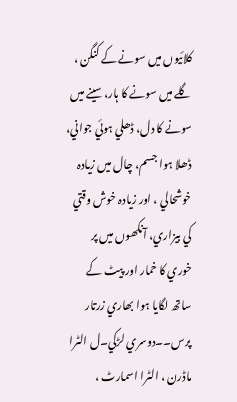کلائيوں ميں سونے کے کنگن ، گلے ميں سونے کا ہار، سينے ميں سونے کا دل، ڈھلي ہوئي جواني، ڈھلا ہوا جسم، چال ميں زيادہ خوشحالي ، اور زيادہ خوش وقتي کي بيزاري، آنکھوں ميں پر خوري کا خمار اور پيٹ کے ساتھ لگايا ہوا بھاري زرتار پرس۔۔دوسري لڑکي۔ل الٹرا ماڈرن ، الٹرا اسمارٹ ،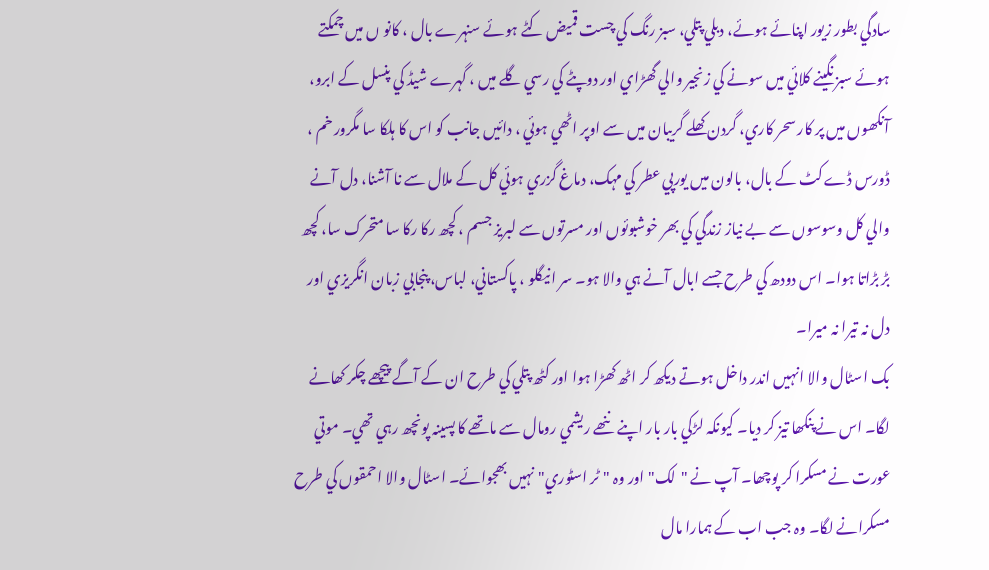سادگي بطور زيور اپنائے ہوئے، دبلي پتلي، سبز رنگ کي چست قميض کٹے ہوئے سنہرے بال ، کانو ں ميں چمکتے ہوئے سبز نگينے کلائي ميں سونے کي زنجير والي گھڑاي اور دوپٹے کي رسي گلے ميں ، گہرے شيڈ کي پنسل کے ابرو، آنکھوں ميں پر کار سحر کاري، گردن کھلے گريبان ميں سے اوپر اٹھي ہوئي ، دائيں جانب کو اس کا ہلکا سا مگرور خم ، ڈورس ڈے کٹ کے بال، بالون ميں يورپي عطر کي مہک، دماغ گزري ہوئي کل کے ملال سے نا آشنا، دل آنے والي کل وسوسوں سے بے نياز زندگي کي بھر خوشبوئوں اور مسرتوں سے لبريز جسم ، کچھ رکا رکا سا متحرک سا، کچھ بڑ بڑاتا ہوا۔ اس دودھ کي طرح جسے ابال آنے ہي والا ہو۔ سر انيگلو ، پاکستاني، لباس، پنجابي زبان انگريزي اور دل نہ تيرا نہ ميرا۔
بک اسٹال والا انہیں اندر داخل ہوتے ديکھ کر اٹھ کھڑا ہوا اور کٹھ پتلي کي طرح ان کے آگے پيچھے چکر کھانے لگا۔ اس نے پنکھا تيز کر ديا۔ کيونکہ لڑکي بار بار اپنے ننھے ريشمي رومال سے ماتھے کا پسينہ پونچھ رہي تھي۔ موتي عورت نے مسکرا کر پوچھا۔ آپ نے "لک" اور وہ "ٹر اسٹوري" نہيں بھجوائے۔ اسٹال والا احمقوں کي طرح مسکرانے لگا۔ وہ جب اب کے ہمارا مال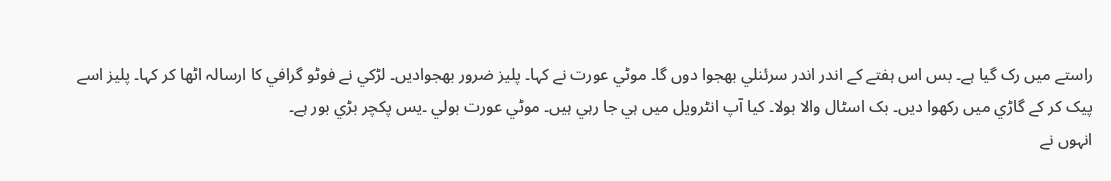راستے ميں رک گيا ہے۔ بس اس ہفتے کے اندر اندر سرئنلي بھجوا دوں گا۔ موٹي عورت نے کہا۔ پليز ضرور بھجواديں۔ لڑکي نے فوٹو گرافي کا ارسالہ اٹھا کر کہا۔ پليز اسے پيک کر کے گاڑي ميں رکھوا ديں۔ بک اسٹال والا بولا۔ کيا آپ انٹرويل ميں ہي جا رہي ہيں۔ موٹي عورت بولي ۔يس پکچر بڑي بور ہے۔
انہوں نے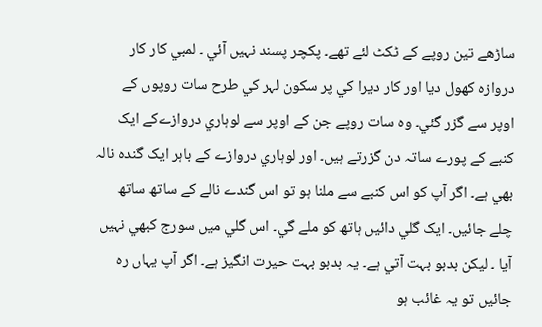ساڑھے تين روپے کے ٹکٹ لئے تھے۔ پکچر پسند نہیں آئي ۔ لمبي کار کار دروازہ کھول ديا اور کار ديرا کي پر سکون لہر کي طرح سات روپوں کے اوپر سے گزر گئي۔ وہ سات روپے جن کے اوپر سے لوہاري دروازےکے ايک کنبے کے پورے ساتہ دن گزرتے ہيں۔ اور لوہاري دروازے کے باہر ايک گندہ نالہ بھي ہے۔ اگر آپ کو اس کنبے سے ملنا ہو تو اس گندے نالے کے ساتھ ساتھ چلے جائيں۔ ايک گلي دائيں ہاتھ کو ملے گي۔ اس گلي ميں سورج کبھي نہيں آيا ۔ ليکن بدبو بہت آتي ہے۔ يہ بدبو بہت حيرت انگيز ہے۔ اگر آپ يہاں رہ جائيں تو يہ غائب ہو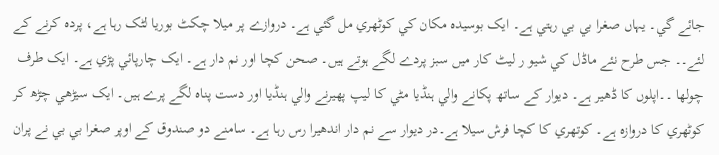جائے گي۔ يہاں صغرا بي بي رہتي ہے۔ ايک بوسيدہ مکان کي کوٹھري مل گئي ہے۔ دروازے پر ميلا چکٹ بوريا لٹک رہا ہے، پردہ کرنے کے لئے۔۔ جس طرح نئے ماڈل کي شيو ر ليٹ کار ميں سبز پردے لگے ہوتے ہيں۔ صحن کچا اور نم دار ہے۔ ايک چارپائي پڑي ہے۔ ايک طرف چولھا ۔۔اپلوں کا ڈھير ہے۔ ديوار کے ساتھ پکانے والي ہنڈيا مٹي کا ليپ پھيرنے والي ہنڈيا اور دست پناہ لگے پرے ہيں۔ ايک سيڑھي چڑھ کر کوٹھري کا دروازہ ہے۔ کوتھري کا کچا فرش سيلا ہے۔در ديوار سے نم دار اندھيرا رس رہا ہے۔ سامنے دو صندوق کے اوپر صغرا بي بي نے پران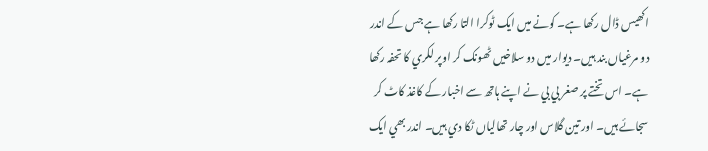اکھيس ڈال رکھا ہے۔ کونے ميں ايک ٹوکرا التا رکھا ہے جس کے اندر دو مرغياں بند ہيں۔ ديوار ميں دو سلاخيں ٹھونک کر اوپر لکري کا تحفہ رکھا ہے۔ اس تختے پر صغر بي بي نے اپنے ہاتھ سے اخبار کے کاغذ کاٹ کر سجائے ہيں۔ اور تين گلاس اور چار تھالياں ٹکا دي ہيں۔ اندر بھي ايک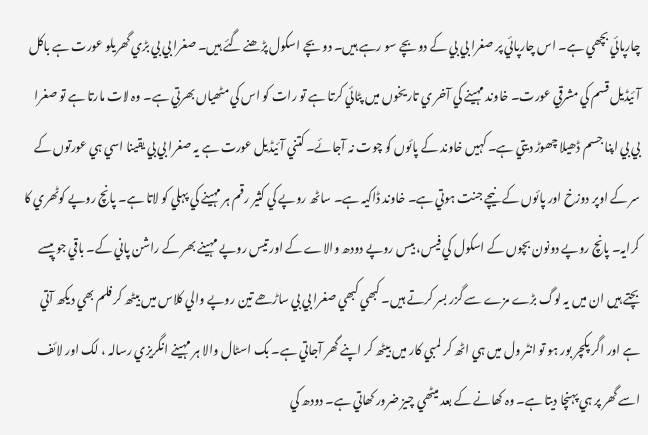چارپائي بچھي ہے۔ اس چارپائي پر صغرا بي بي کے دو بچے سو رہے ہيں۔ دو بچے اسکول پڑھنے گئے ہيں۔ صغرا بي بي بڑي گھريلو عورت ہے باکل آئيڈيل قسم کي مشرقي عورت۔ خاوند مہينے کي آخر ي تاريخوں ميں پٹائي کرتا ہے تو رات کو اس کي مٹھياں بھرتي ہے۔ وہ لات مارتا ہے تو صغرا بي بي اپنا جسم ڈھيلا چھوڑ ديتي ہے۔ کہيں خاوند کے پائوں کو چوت نہ آجائے۔ کتني آئيڈيل عورت ہے يہ صغرا بي بي يقينا اسي ہي عورتوں کے سر کے اوپر دوزخ اور پائوں کے نيچے جنت ہوتي ہے۔ خاوند ڈاکيہ ہے۔ ساٹھ روپے کي کثير رقم ہر مہينے کي پہلي کو لاتا ہے۔ پانچ روپے کوٹھري کا کرايہ۔ پانچ روپے دونون بچوں کے اسکول کي فيس، بيس روپے دودھ والاے کے اور تيس روپے مہينے بھر کے راشن پاني کے۔ باقي جو پيسے بچتے ہيں ان ميں يہ لوگ بڑے مزے سے گزر بسر کرتے ہيں۔ کبھي کبھي صغرا بي بي ساڑھے تين روپے والي کلاس میں بيٹھ کر فلم بھي ديکھ آتي ہے اور اگر پکچر بور ہو تو انٹر ول ميں ہي اٹھ کر لمبي کار ميں بيٹھ کر اپنے گھر آجاتي ہے۔ بک اسٹال والا ہر مہينے انگريزي رسالہ ، لک اور لائف اسے گھر پر ہي پہنچا ديتا ہے۔ وہ کھانے کے بعد ميٹھي چيز ضرور کھاتي ہے۔ دودھ کي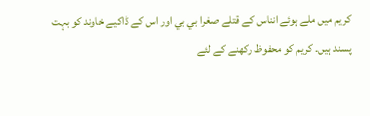کريم ميں ملے ہوئے انناس کے قتلے صغرا بي بي اور اس کے ڈاکيے خاوند کو بہت پسند ہيں۔ کريم کو محفوظ رکھنے کے لئے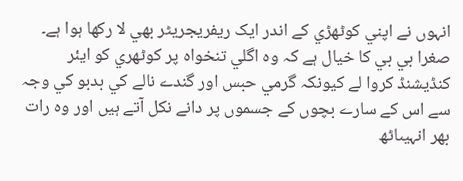انہوں نے اپني کوٹھڑي کے اندر ايک ريفريجريٹر بھي لا رکھا ہوا ہے۔ صغرا بي بي کا خيال ہے کہ وہ اگلي تنخواہ پر کوٹھري کو ايئر کنڈيشنڈ کروا لے کيونکہ گرمي حبس اور گندے نالے کي بدبو کي وجہ سے اس کے سارے بچوں کے جسموں پر دانے نکل آتے ہيں اور وہ رات بھر انہيںاٹھ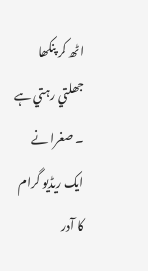اٹھ کر پنکھا جھلتي رہتي ہے ۔ صغرا نے ايک ريڈيو گرام کا آدر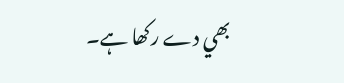بھي دے رکھا ہے۔